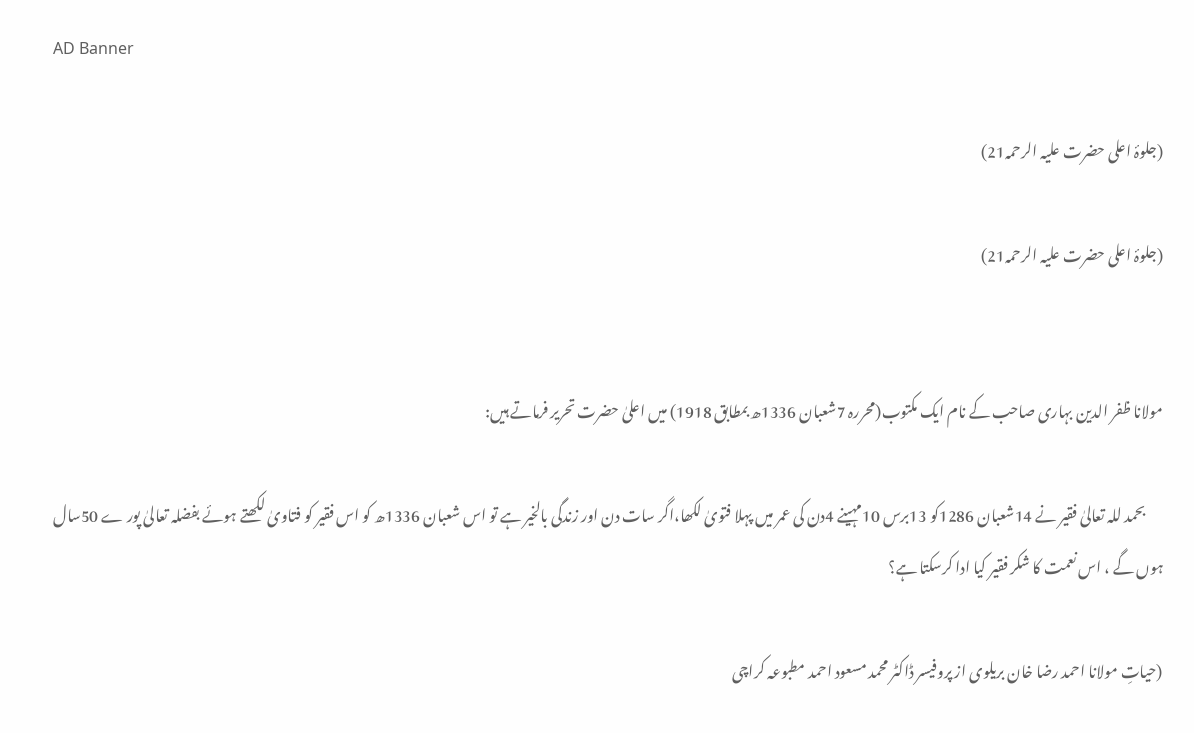AD Banner

(جلوۂ اعلی حضرت علیہ الرحمہ21)

(جلوۂ اعلی حضرت علیہ الرحمہ21)


مولانا ظفر الدین بہاری صاحب کے نام ایک مکتوب(محررہ 7شعبان 1336ھ بمطابق 1918) میں اعلیٰ حضرت تحریر فرماتے ہیں:

      بحمد للہ تعالیٰ فقیر نے 14شعبان 1286کو 13برس 10مہینے 4دن کی عمر میں پہلا فتویٰ لکھا،اگر سات دن اور زندگی بالخیر ہے تو اس شعبان 1336ھ کو اس فقیر کو فتاویٰ لکھتے ہوئے بفضلہ تعالیٰ پور ے 50سال ہوں گے ، اس نعمت کا شکر فقیر کیا ادا کرسکتا ہے؟

(حیاتِ مولانا احمد رضا خان بریلوی از پروفیسر ڈاکٹر محمد مسعود احمد مطبوعہ کراچی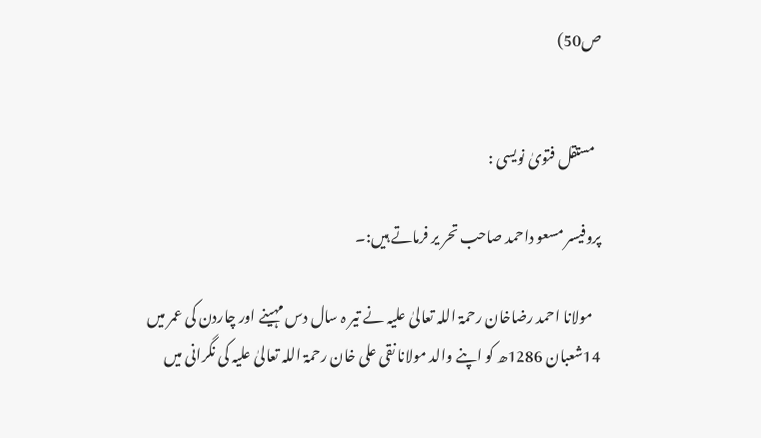ص50)


  مستقل فتویٰ نویسی :

پروفیسر مسعو داحمد صاحب تحر یر فرماتے ہیں:۔

   مولانا احمد رضاخان رحمۃ اللہ تعالیٰ علیہ نے تیر ہ سال دس مہینے اور چاردن کی عمر میں 14شعبان 1286ھ کو اپنے والد مولانا نقی علی خان رحمۃ اللہ تعالیٰ علیہ کی نگرانی میں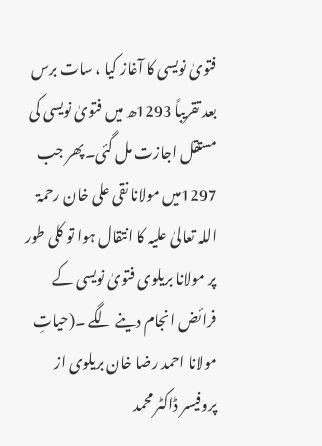فتویٰ نویسی کا آغاز کیا ، سات برس بعد تقریباً 1293ھ میں فتویٰ نویسی کی مستقل اجازت مل گئی۔پھر جب 1297میں مولانا نقی علی خان رحمۃ اللہ تعالیٰ علیہ کا انتقال ہوا تو کلی طور پر مولانا بریلوی فتویٰ نویسی کے فرائض انجام دینے لگے ۔(حیاتِ مولانا احمد رضا خان بریلوی از پروفیسر ڈاکٹر محمد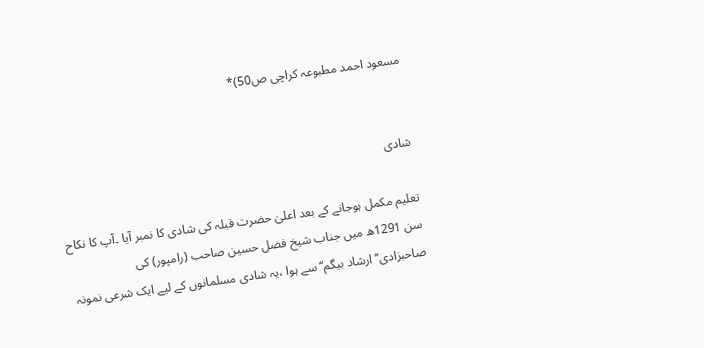مسعود احمد مطبوعہ کراچی ص50)*


شادی

تعلیم مکمل ہوجانے کے بعد اعلیٰ حضرت قبلہ کی شادی کا نمبر آیا ۔آپ کا نکاح سن 1291ھ میں جناب شیخ فضل حسین صاحب (رامپور) کی صاحبزادی’’ارشاد بیگم‘‘سے ہوا ،یہ شادی مسلمانوں کے لیے ایک شرعی نمونہ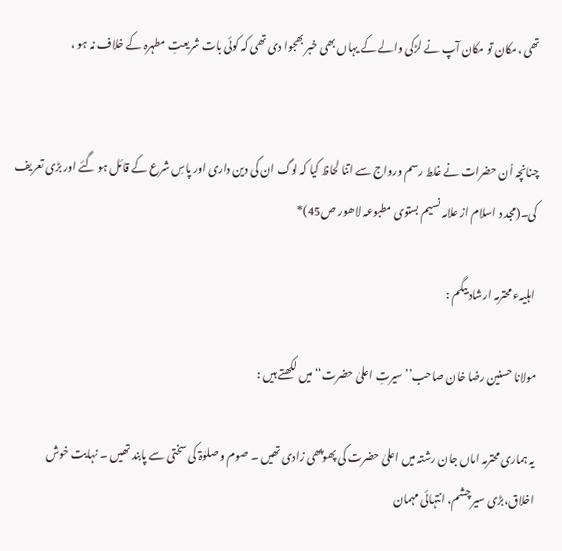تھی ،مکان تو مکان آپ نے لڑکی والے کے یہاں بھی خبر بھجوا دی تھی کہ کوئی بات شریعتِ مطہرہ کے خلاف نہ ہو ،


چنانچہ اُن حضرات نے غلط رسم ورواج سے اتنا لحاظ کیا کہ لوگ ان کی دین داری اور پاسِ شرع کے قائل ہو گئے اور بڑی تعریف کی۔(مجد د اسلام از علامہ نسیم بستوی مطبوعہ لاھور ص45)*

 اہلیہء محترمہ ارشادبیگم :

مولانا حسنین رضا خان صاحب’’سیرتِ اعلیٰ حضرت‘‘میں لکھتے ہیں :

یہ ہماری محترمہ اماں جان رشتہ میں اعلیٰ حضرت کی پھوپھی زادی تھیں ۔ صوم و صلوٰۃ کی سختی سے پابند تھیں ۔ نہایت خوش اخلاق،بڑی سیر چشم، انتہائی مہمان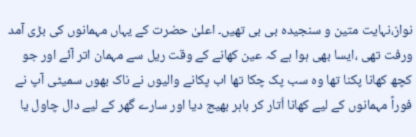نواز،نہایت متین و سنجیدہ بی بی تھیں۔ اعلیٰ حضرت کے یہاں مہمانوں کی بڑی آمد ورفت تھی ،ایسا بھی ہوا ہے کہ عین کھانے کے وقت ریل سے مہمان اتر آئے اور جو کچھ کھانا پکنا تھا وہ سب پک چکا تھا اب پکانے والیوں نے ناک بھوں سمیٹی آپ نے فوراً مہمانوں کے لیے کھانا اُتار کر باہر بھیج دیا اور سارے گھر کے لیے دال چاول یا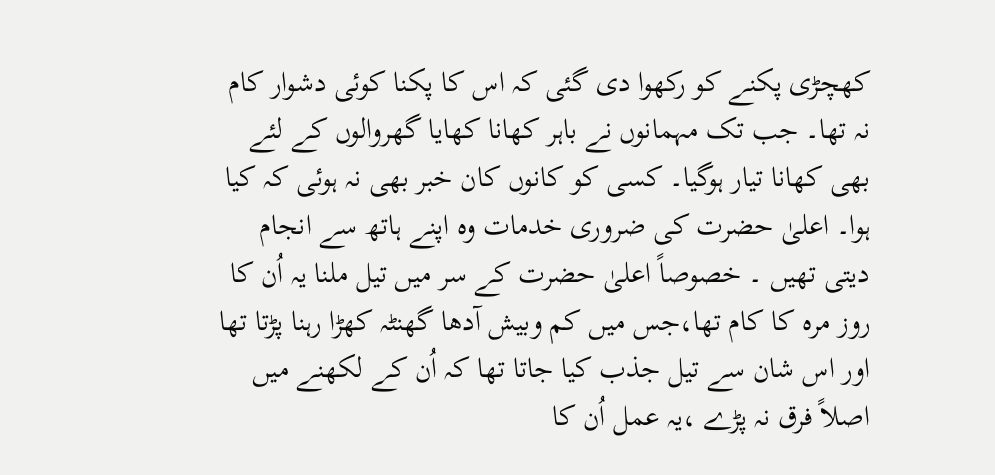کھچڑی پکنے کو رکھوا دی گئی کہ اس کا پکنا کوئی دشوار کام نہ تھا۔ جب تک مہمانوں نے باہر کھانا کھایا گھروالوں کے لئے بھی کھانا تیار ہوگیا۔ کسی کو کانوں کان خبر بھی نہ ہوئی کہ کیا ہوا۔ اعلیٰ حضرت کی ضروری خدمات وہ اپنے ہاتھ سے انجام دیتی تھیں ۔ خصوصاً اعلیٰ حضرت کے سر میں تیل ملنا یہ اُن کا روز مرہ کا کام تھا،جس میں کم وبیش آدھا گھنٹہ کھڑا رہنا پڑتا تھا اور اس شان سے تیل جذب کیا جاتا تھا کہ اُن کے لکھنے میں اصلاً فرق نہ پڑے ،یہ عمل اُن کا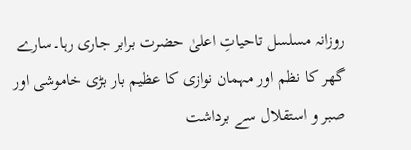روزانہ مسلسل تاحیاتِ اعلیٰ حضرت برابر جاری رہا۔سارے گھر کا نظم اور مہمان نوازی کا عظیم بار بڑی خاموشی اور صبر و استقلال سے برداشت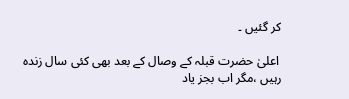کر گئیں ۔

 اعلیٰ حضرت قبلہ کے وصال کے بعد بھی کئی سال زندہ رہیں ،مگر اب بجز یاد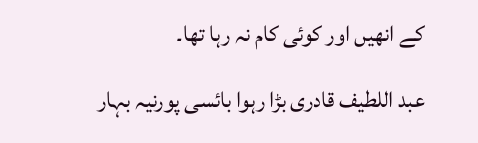کے انھیں اور کوئی کام نہ رہا تھا۔

عبد اللطیف قادری بڑا رہوا بائسی پورنیہ بہار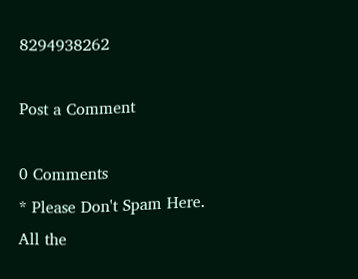8294938262

Post a Comment

0 Comments
* Please Don't Spam Here. All the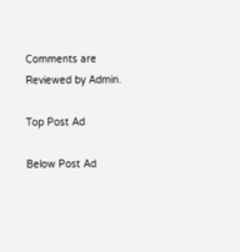Comments are Reviewed by Admin.

Top Post Ad

Below Post Ad